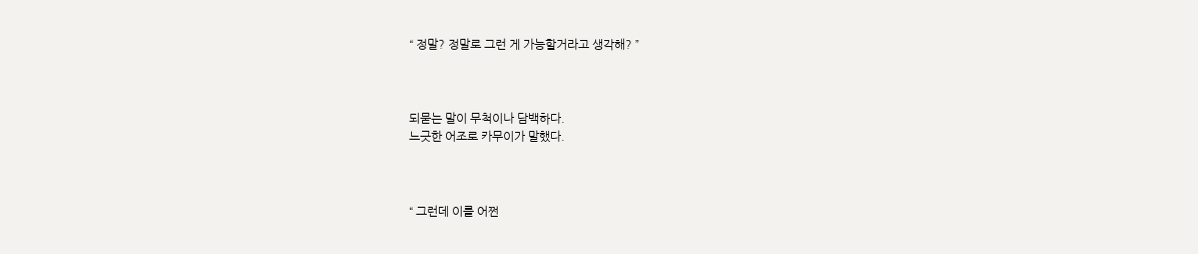“ 정말? 정말로 그런 게 가능할거라고 생각해? ”



되묻는 말이 무척이나 담백하다.
느긋한 어조로 카무이가 말했다.



“ 그런데 이를 어쩐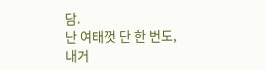담.
난 여태껏 단 한 번도, 내거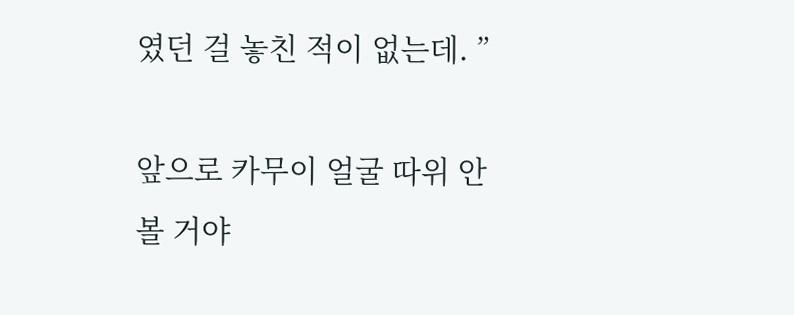였던 걸 놓친 적이 없는데. ”

앞으로 카무이 얼굴 따위 안 볼 거야